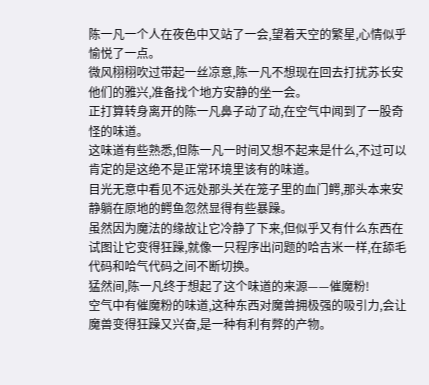陈一凡一个人在夜色中又站了一会,望着天空的繁星,心情似乎愉悦了一点。
微风栩栩吹过带起一丝凉意,陈一凡不想现在回去打扰苏长安他们的雅兴,准备找个地方安静的坐一会。
正打算转身离开的陈一凡鼻子动了动,在空气中闻到了一股奇怪的味道。
这味道有些熟悉,但陈一凡一时间又想不起来是什么,不过可以肯定的是这绝不是正常环境里该有的味道。
目光无意中看见不远处那头关在笼子里的血门鳄,那头本来安静躺在原地的鳄鱼忽然显得有些暴躁。
虽然因为魔法的缘故让它冷静了下来,但似乎又有什么东西在试图让它变得狂躁,就像一只程序出问题的哈吉米一样,在舔毛代码和哈气代码之间不断切换。
猛然间,陈一凡终于想起了这个味道的来源——催魔粉!
空气中有催魔粉的味道,这种东西对魔兽拥极强的吸引力,会让魔兽变得狂躁又兴奋,是一种有利有弊的产物。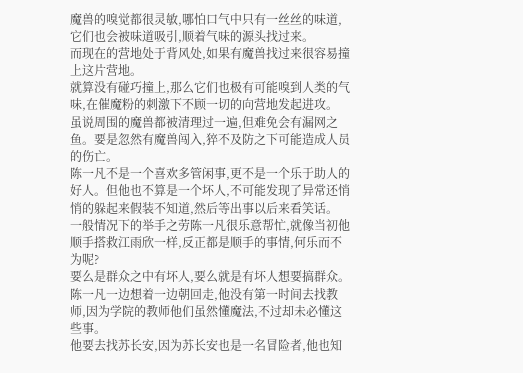魔兽的嗅觉都很灵敏,哪怕口气中只有一丝丝的味道,它们也会被味道吸引,顺着气味的源头找过来。
而现在的营地处于背风处,如果有魔兽找过来很容易撞上这片营地。
就算没有碰巧撞上,那么它们也极有可能嗅到人类的气味,在催魔粉的刺激下不顾一切的向营地发起进攻。
虽说周围的魔兽都被清理过一遍,但难免会有漏网之鱼。要是忽然有魔兽闯入,猝不及防之下可能造成人员的伤亡。
陈一凡不是一个喜欢多管闲事,更不是一个乐于助人的好人。但他也不算是一个坏人,不可能发现了异常还悄悄的躲起来假装不知道,然后等出事以后来看笑话。
一般情况下的举手之劳陈一凡很乐意帮忙,就像当初他顺手搭救江雨欣一样,反正都是顺手的事情,何乐而不为呢?
要么是群众之中有坏人,要么就是有坏人想要搞群众。
陈一凡一边想着一边朝回走,他没有第一时间去找教师,因为学院的教师他们虽然懂魔法,不过却未必懂这些事。
他要去找苏长安,因为苏长安也是一名冒险者,他也知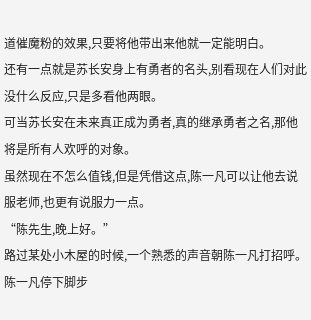道催魔粉的效果,只要将他带出来他就一定能明白。
还有一点就是苏长安身上有勇者的名头,别看现在人们对此没什么反应,只是多看他两眼。
可当苏长安在未来真正成为勇者,真的继承勇者之名,那他将是所有人欢呼的对象。
虽然现在不怎么值钱,但是凭借这点,陈一凡可以让他去说服老师,也更有说服力一点。
“陈先生,晚上好。”
路过某处小木屋的时候,一个熟悉的声音朝陈一凡打招呼。
陈一凡停下脚步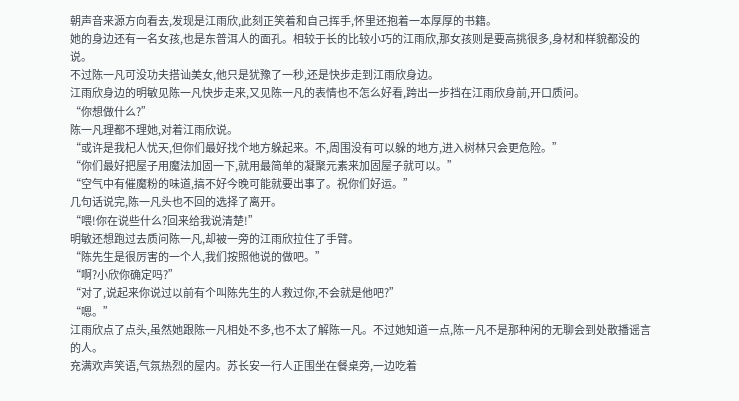朝声音来源方向看去,发现是江雨欣,此刻正笑着和自己挥手,怀里还抱着一本厚厚的书籍。
她的身边还有一名女孩,也是东普洱人的面孔。相较于长的比较小巧的江雨欣,那女孩则是要高挑很多,身材和样貌都没的说。
不过陈一凡可没功夫搭讪美女,他只是犹豫了一秒,还是快步走到江雨欣身边。
江雨欣身边的明敏见陈一凡快步走来,又见陈一凡的表情也不怎么好看,跨出一步挡在江雨欣身前,开口质问。
“你想做什么?”
陈一凡理都不理她,对着江雨欣说。
“或许是我杞人忧天,但你们最好找个地方躲起来。不,周围没有可以躲的地方,进入树林只会更危险。”
“你们最好把屋子用魔法加固一下,就用最简单的凝聚元素来加固屋子就可以。”
“空气中有催魔粉的味道,搞不好今晚可能就要出事了。祝你们好运。”
几句话说完,陈一凡头也不回的选择了离开。
“喂!你在说些什么?回来给我说清楚!”
明敏还想跑过去质问陈一凡,却被一旁的江雨欣拉住了手臂。
“陈先生是很厉害的一个人,我们按照他说的做吧。”
“啊?小欣你确定吗?”
“对了,说起来你说过以前有个叫陈先生的人救过你,不会就是他吧?”
“嗯。”
江雨欣点了点头,虽然她跟陈一凡相处不多,也不太了解陈一凡。不过她知道一点,陈一凡不是那种闲的无聊会到处散播谣言的人。
充满欢声笑语,气氛热烈的屋内。苏长安一行人正围坐在餐桌旁,一边吃着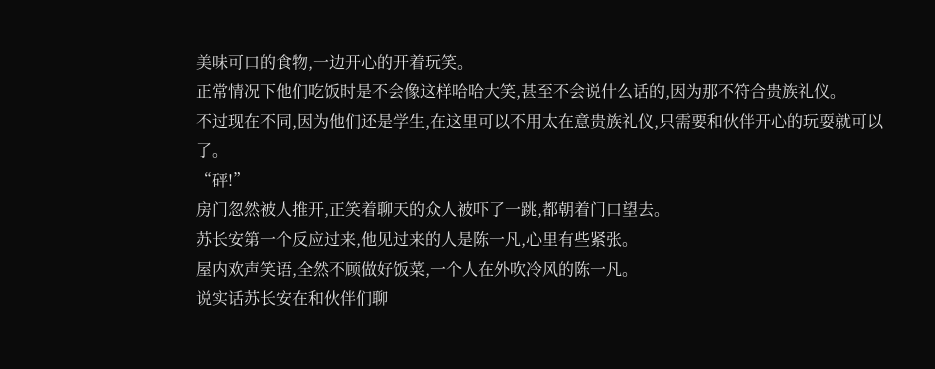美味可口的食物,一边开心的开着玩笑。
正常情况下他们吃饭时是不会像这样哈哈大笑,甚至不会说什么话的,因为那不符合贵族礼仪。
不过现在不同,因为他们还是学生,在这里可以不用太在意贵族礼仪,只需要和伙伴开心的玩耍就可以了。
“砰!”
房门忽然被人推开,正笑着聊天的众人被吓了一跳,都朝着门口望去。
苏长安第一个反应过来,他见过来的人是陈一凡,心里有些紧张。
屋内欢声笑语,全然不顾做好饭菜,一个人在外吹冷风的陈一凡。
说实话苏长安在和伙伴们聊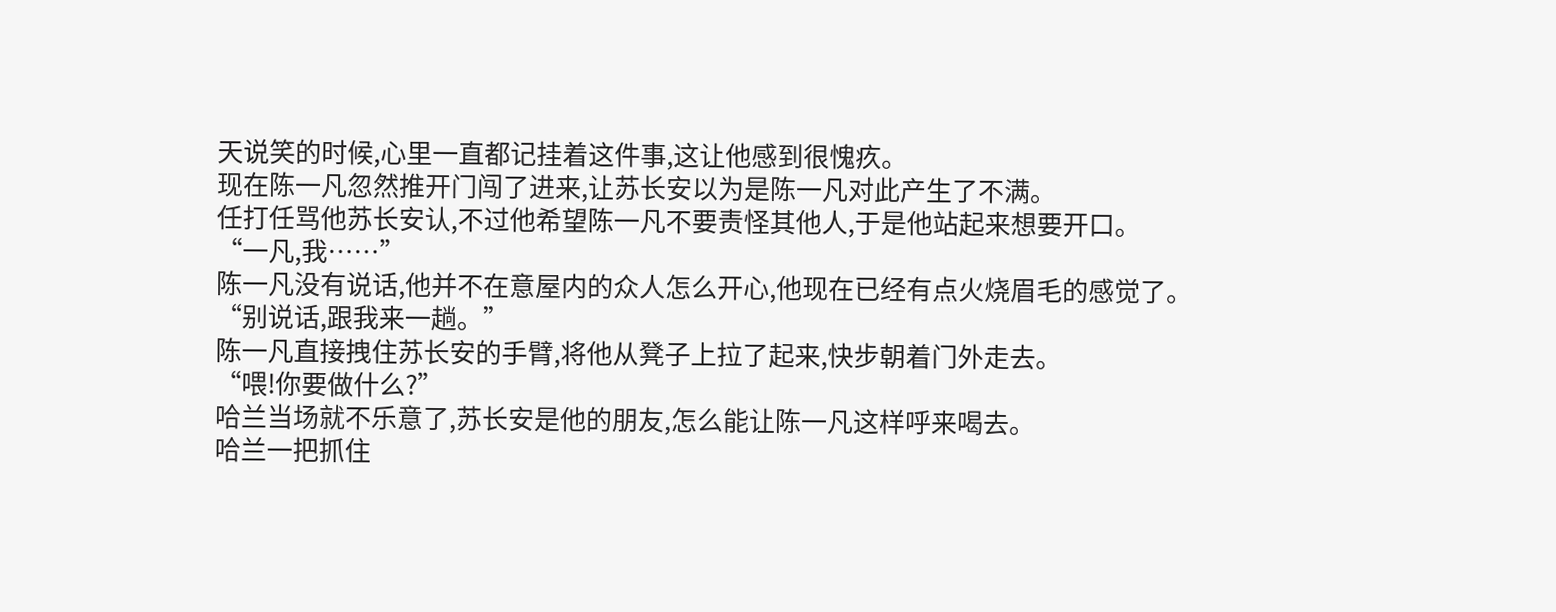天说笑的时候,心里一直都记挂着这件事,这让他感到很愧疚。
现在陈一凡忽然推开门闯了进来,让苏长安以为是陈一凡对此产生了不满。
任打任骂他苏长安认,不过他希望陈一凡不要责怪其他人,于是他站起来想要开口。
“一凡,我……”
陈一凡没有说话,他并不在意屋内的众人怎么开心,他现在已经有点火烧眉毛的感觉了。
“别说话,跟我来一趟。”
陈一凡直接拽住苏长安的手臂,将他从凳子上拉了起来,快步朝着门外走去。
“喂!你要做什么?”
哈兰当场就不乐意了,苏长安是他的朋友,怎么能让陈一凡这样呼来喝去。
哈兰一把抓住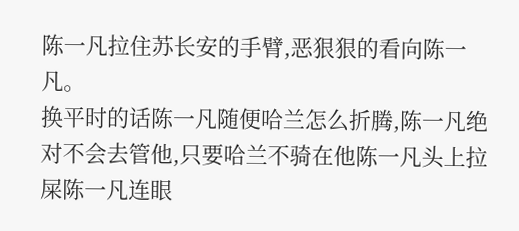陈一凡拉住苏长安的手臂,恶狠狠的看向陈一凡。
换平时的话陈一凡随便哈兰怎么折腾,陈一凡绝对不会去管他,只要哈兰不骑在他陈一凡头上拉屎陈一凡连眼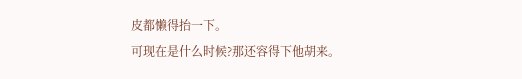皮都懒得抬一下。
可现在是什么时候?那还容得下他胡来。